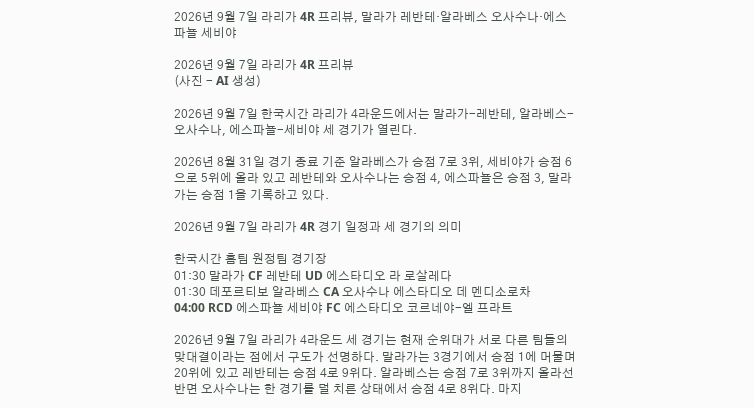2026년 9월 7일 라리가 4R 프리뷰, 말라가 레반테·알라베스 오사수나·에스파뇰 세비야

2026년 9월 7일 라리가 4R 프리뷰
(사진 - AI 생성)

2026년 9월 7일 한국시간 라리가 4라운드에서는 말라가-레반테, 알라베스-오사수나, 에스파뇰-세비야 세 경기가 열린다.

2026년 8월 31일 경기 종료 기준 알라베스가 승점 7로 3위, 세비야가 승점 6으로 5위에 올라 있고 레반테와 오사수나는 승점 4, 에스파뇰은 승점 3, 말라가는 승점 1을 기록하고 있다.

2026년 9월 7일 라리가 4R 경기 일정과 세 경기의 의미

한국시간 홈팀 원정팀 경기장
01:30 말라가 CF 레반테 UD 에스타디오 라 로살레다
01:30 데포르티보 알라베스 CA 오사수나 에스타디오 데 멘디소로차
04:00 RCD 에스파뇰 세비야 FC 에스타디오 코르네야-엘 프라트

2026년 9월 7일 라리가 4라운드 세 경기는 현재 순위대가 서로 다른 팀들의 맞대결이라는 점에서 구도가 선명하다. 말라가는 3경기에서 승점 1에 머물며 20위에 있고 레반테는 승점 4로 9위다. 알라베스는 승점 7로 3위까지 올라선 반면 오사수나는 한 경기를 덜 치른 상태에서 승점 4로 8위다. 마지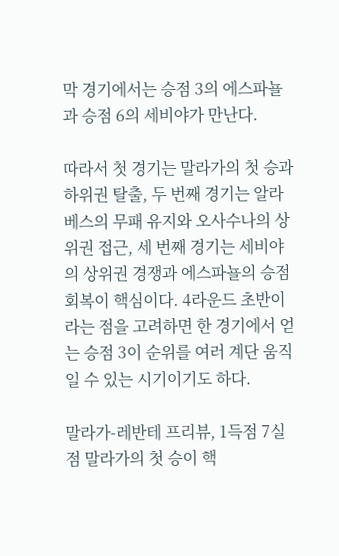막 경기에서는 승점 3의 에스파뇰과 승점 6의 세비야가 만난다.

따라서 첫 경기는 말라가의 첫 승과 하위권 탈출, 두 번째 경기는 알라베스의 무패 유지와 오사수나의 상위권 접근, 세 번째 경기는 세비야의 상위권 경쟁과 에스파뇰의 승점 회복이 핵심이다. 4라운드 초반이라는 점을 고려하면 한 경기에서 얻는 승점 3이 순위를 여러 계단 움직일 수 있는 시기이기도 하다.

말라가-레반테 프리뷰, 1득점 7실점 말라가의 첫 승이 핵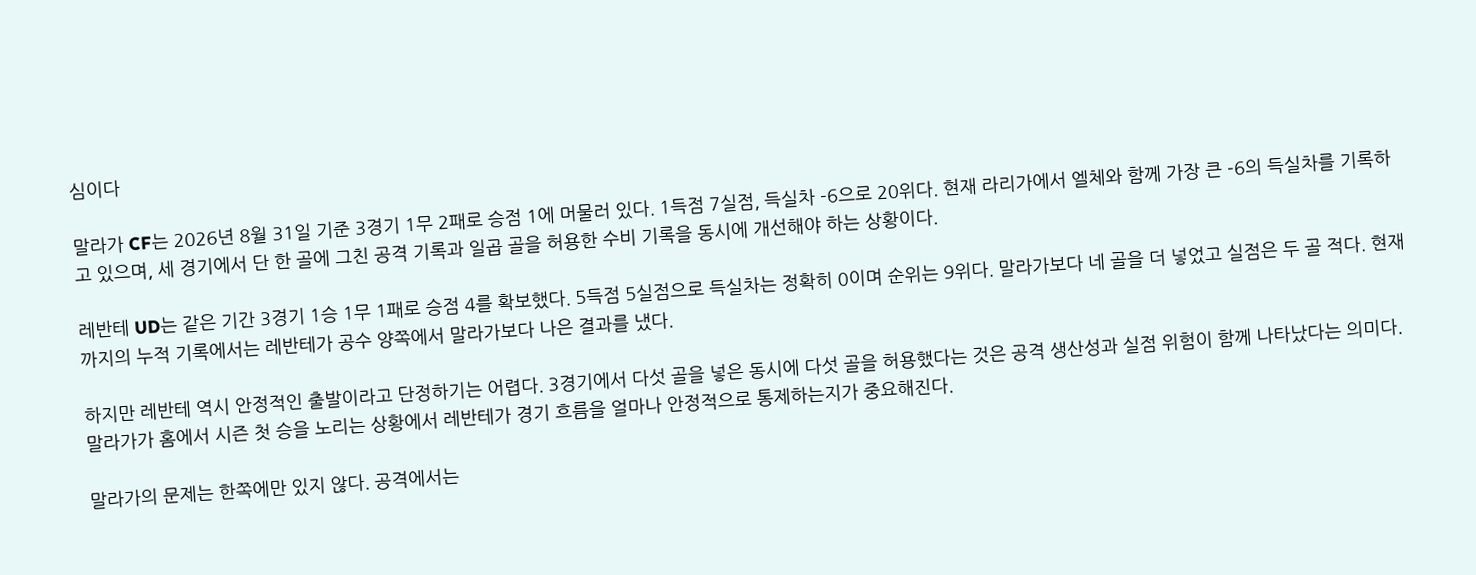심이다

말라가 CF는 2026년 8월 31일 기준 3경기 1무 2패로 승점 1에 머물러 있다. 1득점 7실점, 득실차 -6으로 20위다. 현재 라리가에서 엘체와 함께 가장 큰 -6의 득실차를 기록하고 있으며, 세 경기에서 단 한 골에 그친 공격 기록과 일곱 골을 허용한 수비 기록을 동시에 개선해야 하는 상황이다.

레반테 UD는 같은 기간 3경기 1승 1무 1패로 승점 4를 확보했다. 5득점 5실점으로 득실차는 정확히 0이며 순위는 9위다. 말라가보다 네 골을 더 넣었고 실점은 두 골 적다. 현재까지의 누적 기록에서는 레반테가 공수 양쪽에서 말라가보다 나은 결과를 냈다.

하지만 레반테 역시 안정적인 출발이라고 단정하기는 어렵다. 3경기에서 다섯 골을 넣은 동시에 다섯 골을 허용했다는 것은 공격 생산성과 실점 위험이 함께 나타났다는 의미다. 말라가가 홈에서 시즌 첫 승을 노리는 상황에서 레반테가 경기 흐름을 얼마나 안정적으로 통제하는지가 중요해진다.

말라가의 문제는 한쪽에만 있지 않다. 공격에서는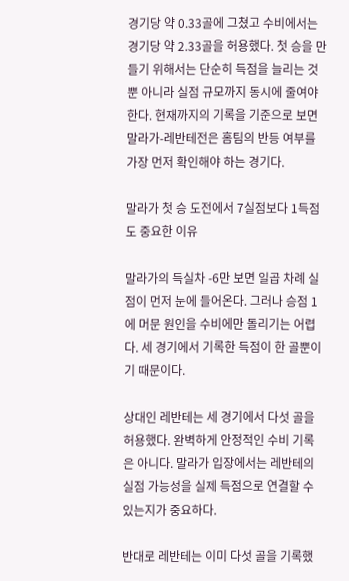경기당 약 0.33골에 그쳤고 수비에서는 경기당 약 2.33골을 허용했다. 첫 승을 만들기 위해서는 단순히 득점을 늘리는 것뿐 아니라 실점 규모까지 동시에 줄여야 한다. 현재까지의 기록을 기준으로 보면 말라가-레반테전은 홈팀의 반등 여부를 가장 먼저 확인해야 하는 경기다.

말라가 첫 승 도전에서 7실점보다 1득점도 중요한 이유

말라가의 득실차 -6만 보면 일곱 차례 실점이 먼저 눈에 들어온다. 그러나 승점 1에 머문 원인을 수비에만 돌리기는 어렵다. 세 경기에서 기록한 득점이 한 골뿐이기 때문이다.

상대인 레반테는 세 경기에서 다섯 골을 허용했다. 완벽하게 안정적인 수비 기록은 아니다. 말라가 입장에서는 레반테의 실점 가능성을 실제 득점으로 연결할 수 있는지가 중요하다.

반대로 레반테는 이미 다섯 골을 기록했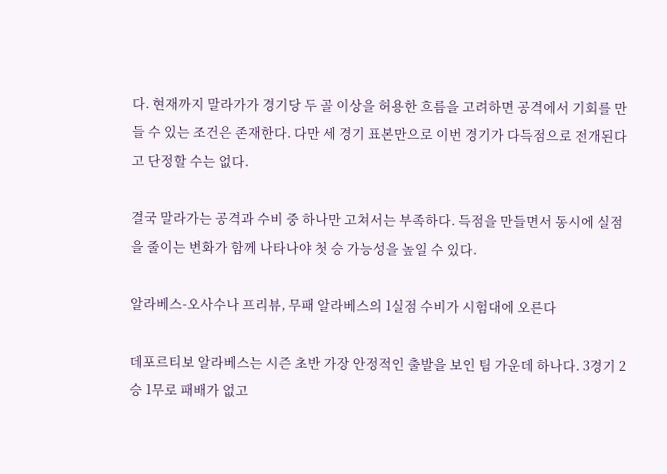다. 현재까지 말라가가 경기당 두 골 이상을 허용한 흐름을 고려하면 공격에서 기회를 만들 수 있는 조건은 존재한다. 다만 세 경기 표본만으로 이번 경기가 다득점으로 전개된다고 단정할 수는 없다.

결국 말라가는 공격과 수비 중 하나만 고쳐서는 부족하다. 득점을 만들면서 동시에 실점을 줄이는 변화가 함께 나타나야 첫 승 가능성을 높일 수 있다.

알라베스-오사수나 프리뷰, 무패 알라베스의 1실점 수비가 시험대에 오른다

데포르티보 알라베스는 시즌 초반 가장 안정적인 출발을 보인 팀 가운데 하나다. 3경기 2승 1무로 패배가 없고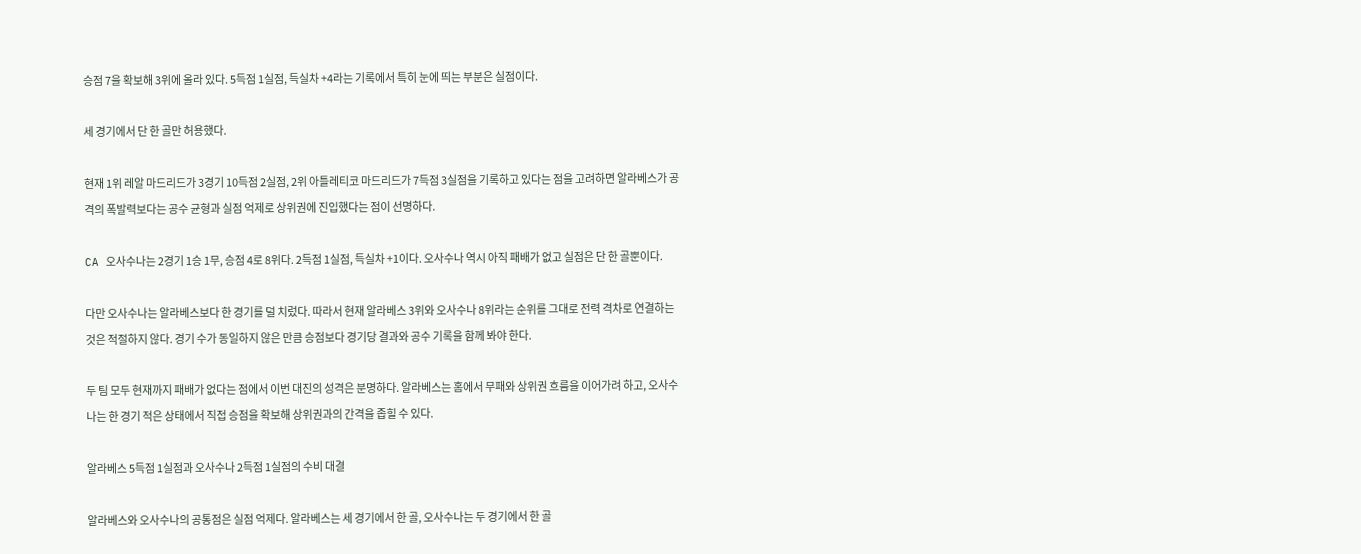승점 7을 확보해 3위에 올라 있다. 5득점 1실점, 득실차 +4라는 기록에서 특히 눈에 띄는 부분은 실점이다.

세 경기에서 단 한 골만 허용했다.

현재 1위 레알 마드리드가 3경기 10득점 2실점, 2위 아틀레티코 마드리드가 7득점 3실점을 기록하고 있다는 점을 고려하면 알라베스가 공격의 폭발력보다는 공수 균형과 실점 억제로 상위권에 진입했다는 점이 선명하다.

CA 오사수나는 2경기 1승 1무, 승점 4로 8위다. 2득점 1실점, 득실차 +1이다. 오사수나 역시 아직 패배가 없고 실점은 단 한 골뿐이다.

다만 오사수나는 알라베스보다 한 경기를 덜 치렀다. 따라서 현재 알라베스 3위와 오사수나 8위라는 순위를 그대로 전력 격차로 연결하는 것은 적절하지 않다. 경기 수가 동일하지 않은 만큼 승점보다 경기당 결과와 공수 기록을 함께 봐야 한다.

두 팀 모두 현재까지 패배가 없다는 점에서 이번 대진의 성격은 분명하다. 알라베스는 홈에서 무패와 상위권 흐름을 이어가려 하고, 오사수나는 한 경기 적은 상태에서 직접 승점을 확보해 상위권과의 간격을 좁힐 수 있다.

알라베스 5득점 1실점과 오사수나 2득점 1실점의 수비 대결

알라베스와 오사수나의 공통점은 실점 억제다. 알라베스는 세 경기에서 한 골, 오사수나는 두 경기에서 한 골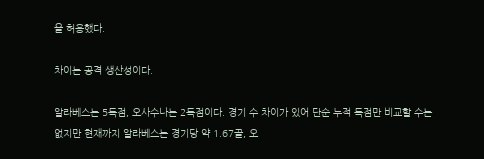을 허용했다.

차이는 공격 생산성이다.

알라베스는 5득점, 오사수나는 2득점이다. 경기 수 차이가 있어 단순 누적 득점만 비교할 수는 없지만 현재까지 알라베스는 경기당 약 1.67골, 오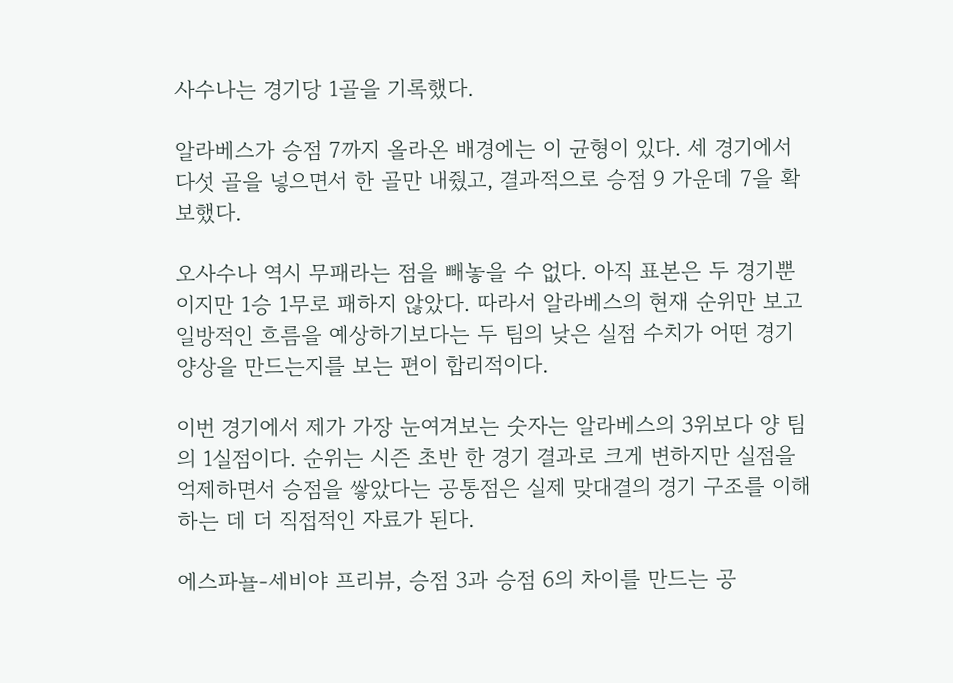사수나는 경기당 1골을 기록했다.

알라베스가 승점 7까지 올라온 배경에는 이 균형이 있다. 세 경기에서 다섯 골을 넣으면서 한 골만 내줬고, 결과적으로 승점 9 가운데 7을 확보했다.

오사수나 역시 무패라는 점을 빼놓을 수 없다. 아직 표본은 두 경기뿐이지만 1승 1무로 패하지 않았다. 따라서 알라베스의 현재 순위만 보고 일방적인 흐름을 예상하기보다는 두 팀의 낮은 실점 수치가 어떤 경기 양상을 만드는지를 보는 편이 합리적이다.

이번 경기에서 제가 가장 눈여겨보는 숫자는 알라베스의 3위보다 양 팀의 1실점이다. 순위는 시즌 초반 한 경기 결과로 크게 변하지만 실점을 억제하면서 승점을 쌓았다는 공통점은 실제 맞대결의 경기 구조를 이해하는 데 더 직접적인 자료가 된다.

에스파뇰-세비야 프리뷰, 승점 3과 승점 6의 차이를 만드는 공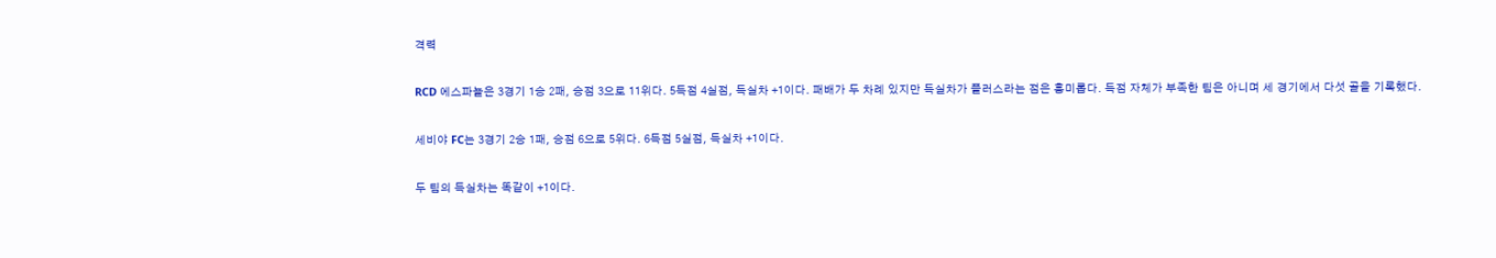격력

RCD 에스파뇰은 3경기 1승 2패, 승점 3으로 11위다. 5득점 4실점, 득실차 +1이다. 패배가 두 차례 있지만 득실차가 플러스라는 점은 흥미롭다. 득점 자체가 부족한 팀은 아니며 세 경기에서 다섯 골을 기록했다.

세비야 FC는 3경기 2승 1패, 승점 6으로 5위다. 6득점 5실점, 득실차 +1이다.

두 팀의 득실차는 똑같이 +1이다.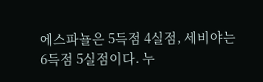에스파뇰은 5득점 4실점, 세비야는 6득점 5실점이다. 누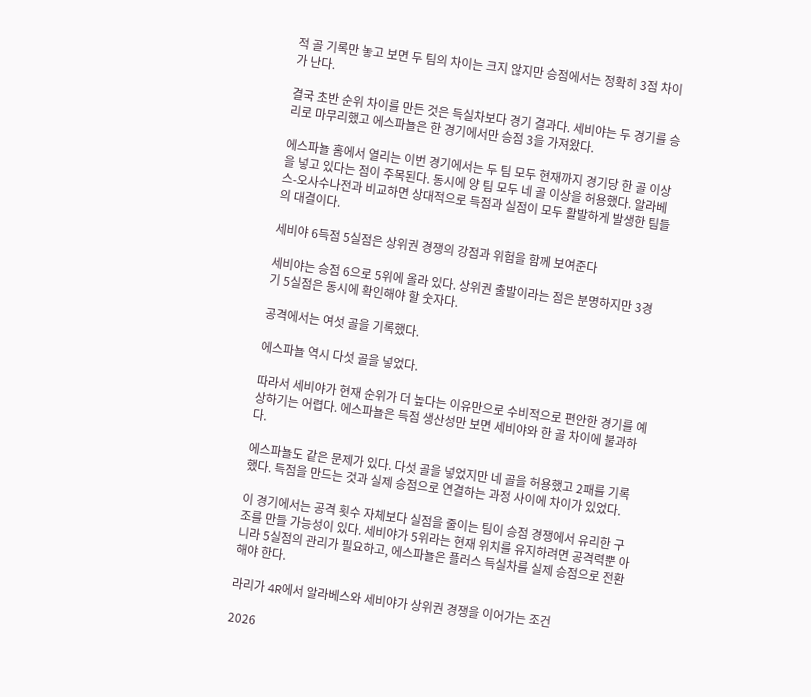적 골 기록만 놓고 보면 두 팀의 차이는 크지 않지만 승점에서는 정확히 3점 차이가 난다.

결국 초반 순위 차이를 만든 것은 득실차보다 경기 결과다. 세비야는 두 경기를 승리로 마무리했고 에스파뇰은 한 경기에서만 승점 3을 가져왔다.

에스파뇰 홈에서 열리는 이번 경기에서는 두 팀 모두 현재까지 경기당 한 골 이상을 넣고 있다는 점이 주목된다. 동시에 양 팀 모두 네 골 이상을 허용했다. 알라베스-오사수나전과 비교하면 상대적으로 득점과 실점이 모두 활발하게 발생한 팀들의 대결이다.

세비야 6득점 5실점은 상위권 경쟁의 강점과 위험을 함께 보여준다

세비야는 승점 6으로 5위에 올라 있다. 상위권 출발이라는 점은 분명하지만 3경기 5실점은 동시에 확인해야 할 숫자다.

공격에서는 여섯 골을 기록했다.

에스파뇰 역시 다섯 골을 넣었다.

따라서 세비야가 현재 순위가 더 높다는 이유만으로 수비적으로 편안한 경기를 예상하기는 어렵다. 에스파뇰은 득점 생산성만 보면 세비야와 한 골 차이에 불과하다.

에스파뇰도 같은 문제가 있다. 다섯 골을 넣었지만 네 골을 허용했고 2패를 기록했다. 득점을 만드는 것과 실제 승점으로 연결하는 과정 사이에 차이가 있었다.

이 경기에서는 공격 횟수 자체보다 실점을 줄이는 팀이 승점 경쟁에서 유리한 구조를 만들 가능성이 있다. 세비야가 5위라는 현재 위치를 유지하려면 공격력뿐 아니라 5실점의 관리가 필요하고, 에스파뇰은 플러스 득실차를 실제 승점으로 전환해야 한다.

라리가 4R에서 알라베스와 세비야가 상위권 경쟁을 이어가는 조건

2026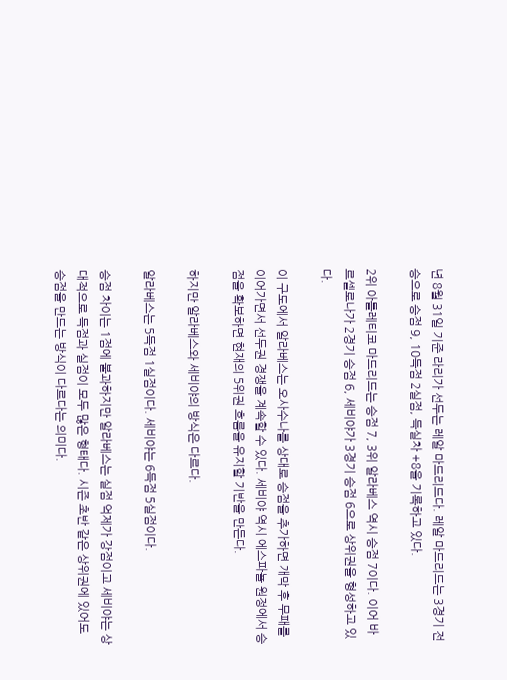년 8월 31일 기준 라리가 선두는 레알 마드리드다. 레알 마드리드는 3경기 전승으로 승점 9, 10득점 2실점, 득실차 +8을 기록하고 있다.

2위 아틀레티코 마드리드는 승점 7, 3위 알라베스 역시 승점 7이다. 이어 바르셀로나가 2경기 승점 6, 세비야가 3경기 승점 6으로 상위권을 형성하고 있다.

이 구도에서 알라베스는 오사수나를 상대로 승점을 추가하면 개막 후 무패를 이어가면서 선두권 경쟁을 계속할 수 있다. 세비야 역시 에스파뇰 원정에서 승점을 확보하면 현재의 5위권 흐름을 유지할 기반을 만든다.

하지만 알라베스와 세비야의 방식은 다르다.

알라베스는 5득점 1실점이다. 세비야는 6득점 5실점이다.

승점 차이는 1점에 불과하지만 알라베스는 실점 억제가 강점이고 세비야는 상대적으로 득점과 실점이 모두 많은 형태다. 시즌 초반 같은 상위권에 있어도 승점을 만드는 방식이 다르다는 의미다.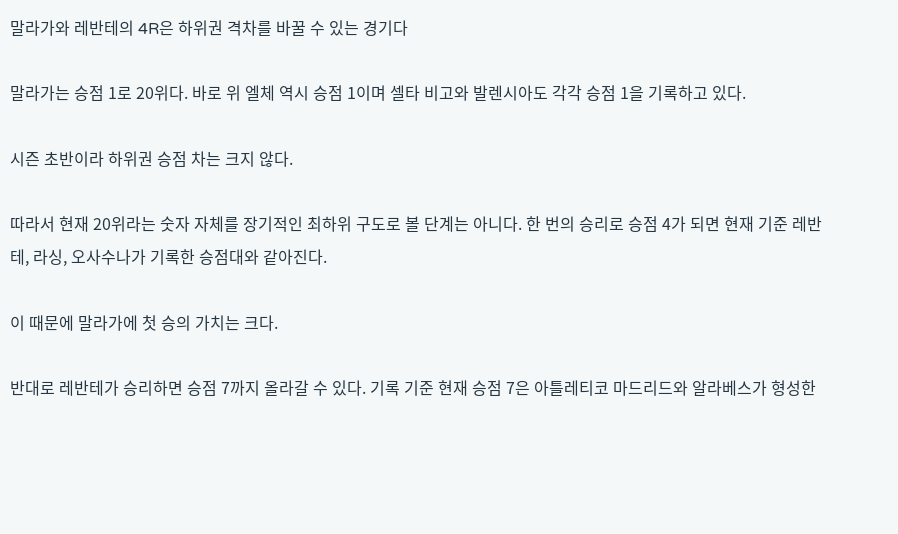말라가와 레반테의 4R은 하위권 격차를 바꿀 수 있는 경기다

말라가는 승점 1로 20위다. 바로 위 엘체 역시 승점 1이며 셀타 비고와 발렌시아도 각각 승점 1을 기록하고 있다.

시즌 초반이라 하위권 승점 차는 크지 않다.

따라서 현재 20위라는 숫자 자체를 장기적인 최하위 구도로 볼 단계는 아니다. 한 번의 승리로 승점 4가 되면 현재 기준 레반테, 라싱, 오사수나가 기록한 승점대와 같아진다.

이 때문에 말라가에 첫 승의 가치는 크다.

반대로 레반테가 승리하면 승점 7까지 올라갈 수 있다. 기록 기준 현재 승점 7은 아틀레티코 마드리드와 알라베스가 형성한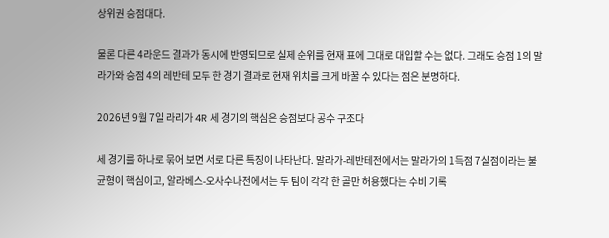상위권 승점대다.

물론 다른 4라운드 결과가 동시에 반영되므로 실제 순위를 현재 표에 그대로 대입할 수는 없다. 그래도 승점 1의 말라가와 승점 4의 레반테 모두 한 경기 결과로 현재 위치를 크게 바꿀 수 있다는 점은 분명하다.

2026년 9월 7일 라리가 4R 세 경기의 핵심은 승점보다 공수 구조다

세 경기를 하나로 묶어 보면 서로 다른 특징이 나타난다. 말라가-레반테전에서는 말라가의 1득점 7실점이라는 불균형이 핵심이고, 알라베스-오사수나전에서는 두 팀이 각각 한 골만 허용했다는 수비 기록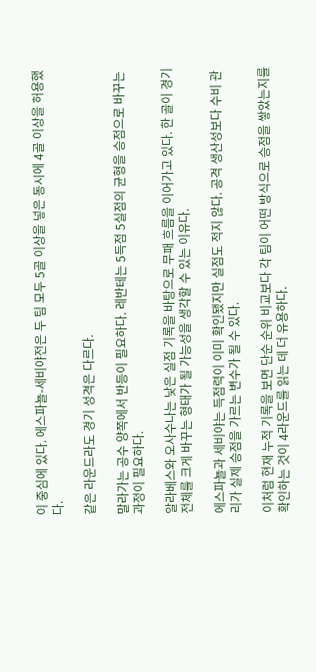이 중심에 있다. 에스파뇰-세비야전은 두 팀 모두 5골 이상을 넣은 동시에 4골 이상을 허용했다.

같은 라운드라도 경기 성격은 다르다.

말라가는 공수 양쪽에서 반등이 필요하다. 레반테는 5득점 5실점의 균형을 승점으로 바꾸는 과정이 필요하다.

알라베스와 오사수나는 낮은 실점 기록을 바탕으로 무패 흐름을 이어가고 있다. 한 골이 경기 전체를 크게 바꾸는 형태가 될 가능성을 생각할 수 있는 이유다.

에스파뇰과 세비야는 득점력이 이미 확인됐지만 실점도 적지 않다. 공격 생산성보다 수비 관리가 실제 승점을 가르는 변수가 될 수 있다.

이처럼 현재 누적 기록을 보면 단순 순위 비교보다 각 팀이 어떤 방식으로 승점을 쌓았는지를 확인하는 것이 4라운드를 읽는 데 더 유용하다.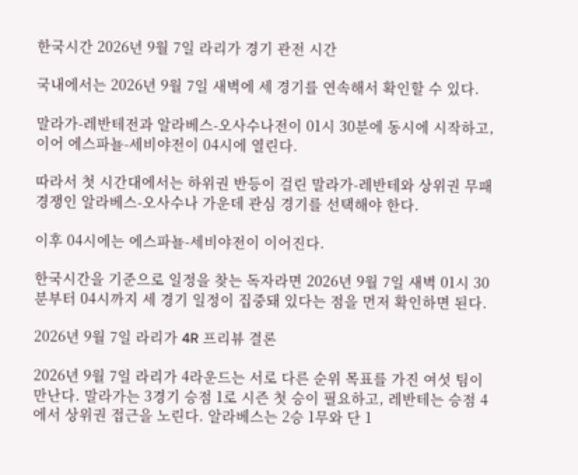한국시간 2026년 9월 7일 라리가 경기 관전 시간

국내에서는 2026년 9월 7일 새벽에 세 경기를 연속해서 확인할 수 있다.

말라가-레반테전과 알라베스-오사수나전이 01시 30분에 동시에 시작하고, 이어 에스파뇰-세비야전이 04시에 열린다.

따라서 첫 시간대에서는 하위권 반등이 걸린 말라가-레반테와 상위권 무패 경쟁인 알라베스-오사수나 가운데 관심 경기를 선택해야 한다.

이후 04시에는 에스파뇰-세비야전이 이어진다.

한국시간을 기준으로 일정을 찾는 독자라면 2026년 9월 7일 새벽 01시 30분부터 04시까지 세 경기 일정이 집중돼 있다는 점을 먼저 확인하면 된다.

2026년 9월 7일 라리가 4R 프리뷰 결론

2026년 9월 7일 라리가 4라운드는 서로 다른 순위 목표를 가진 여섯 팀이 만난다. 말라가는 3경기 승점 1로 시즌 첫 승이 필요하고, 레반테는 승점 4에서 상위권 접근을 노린다. 알라베스는 2승 1무와 단 1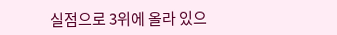실점으로 3위에 올라 있으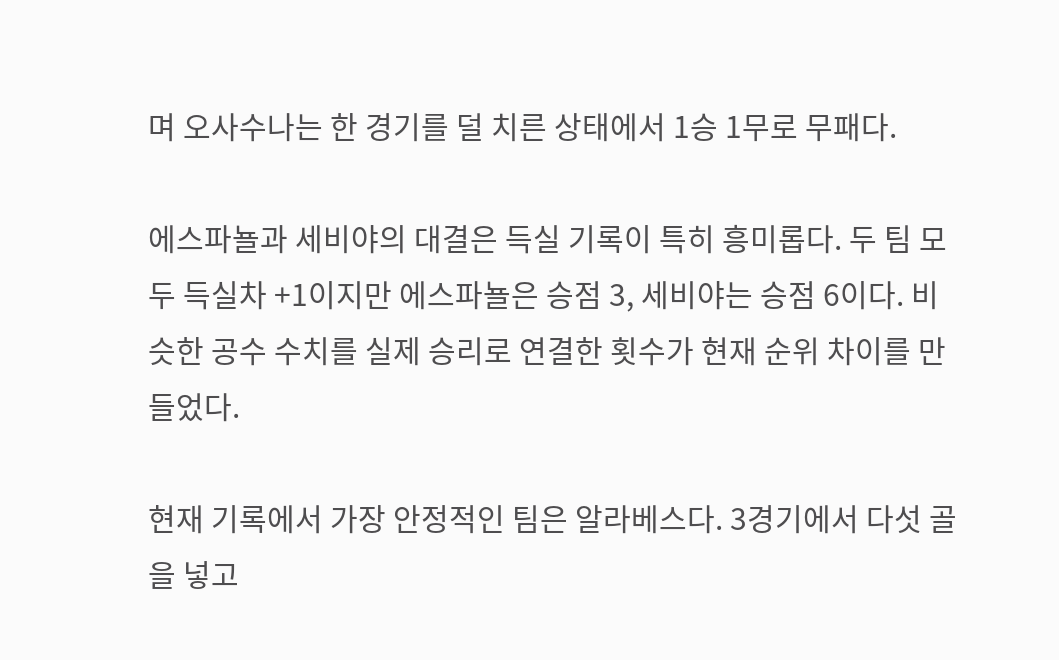며 오사수나는 한 경기를 덜 치른 상태에서 1승 1무로 무패다.

에스파뇰과 세비야의 대결은 득실 기록이 특히 흥미롭다. 두 팀 모두 득실차 +1이지만 에스파뇰은 승점 3, 세비야는 승점 6이다. 비슷한 공수 수치를 실제 승리로 연결한 횟수가 현재 순위 차이를 만들었다.

현재 기록에서 가장 안정적인 팀은 알라베스다. 3경기에서 다섯 골을 넣고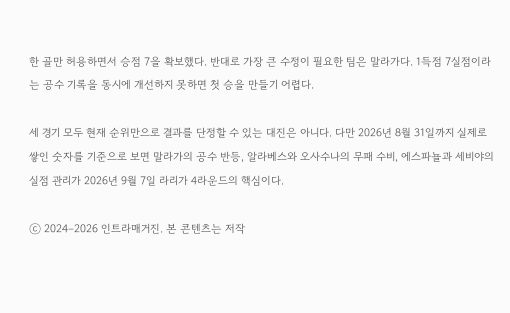한 골만 허용하면서 승점 7을 확보했다. 반대로 가장 큰 수정이 필요한 팀은 말라가다. 1득점 7실점이라는 공수 기록을 동시에 개선하지 못하면 첫 승을 만들기 어렵다.

세 경기 모두 현재 순위만으로 결과를 단정할 수 있는 대진은 아니다. 다만 2026년 8월 31일까지 실제로 쌓인 숫자를 기준으로 보면 말라가의 공수 반등, 알라베스와 오사수나의 무패 수비, 에스파뇰과 세비야의 실점 관리가 2026년 9월 7일 라리가 4라운드의 핵심이다.

ⓒ 2024–2026 인트라매거진. 본 콘텐츠는 저작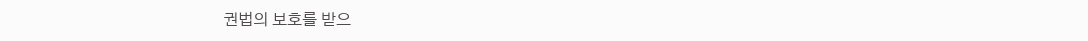권법의 보호를 받으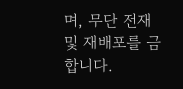며, 무단 전재 및 재배포를 금합니다.